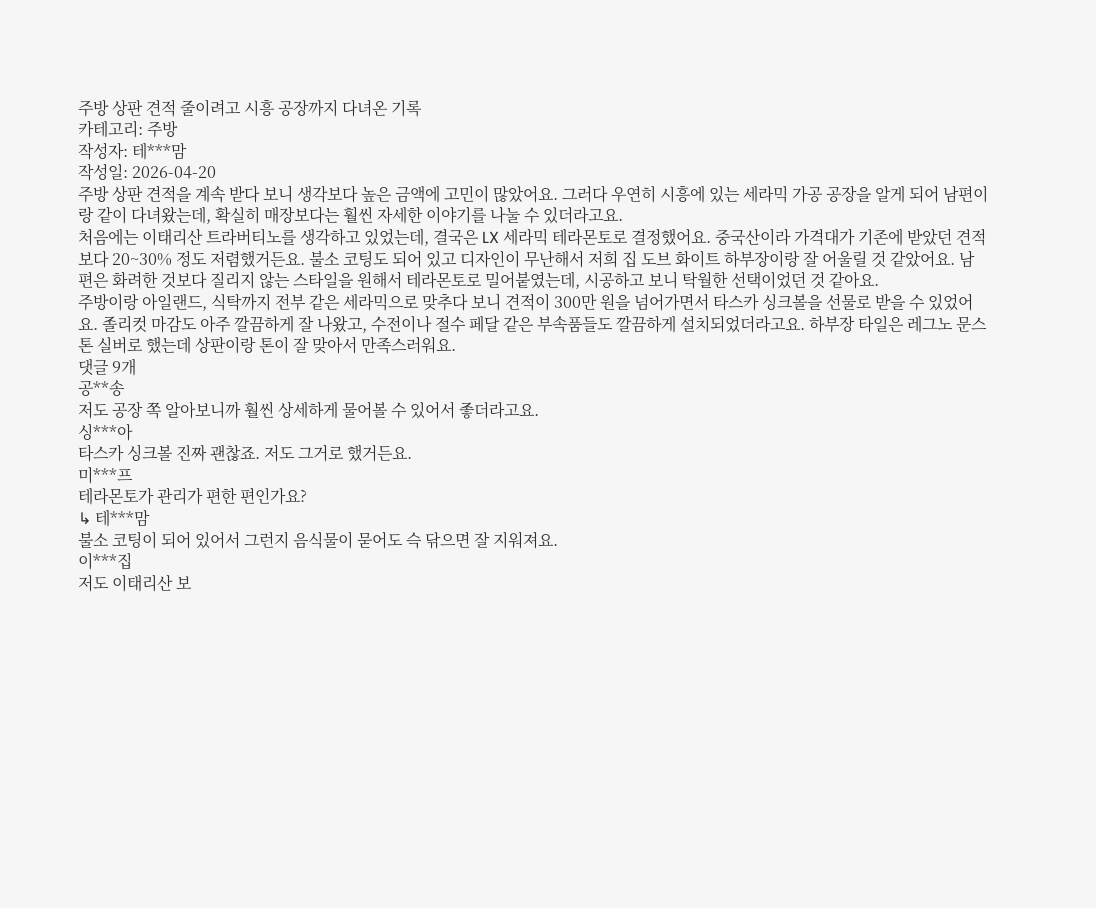주방 상판 견적 줄이려고 시흥 공장까지 다녀온 기록
카테고리: 주방
작성자: 테***맘
작성일: 2026-04-20
주방 상판 견적을 계속 받다 보니 생각보다 높은 금액에 고민이 많았어요. 그러다 우연히 시흥에 있는 세라믹 가공 공장을 알게 되어 남편이랑 같이 다녀왔는데, 확실히 매장보다는 훨씬 자세한 이야기를 나눌 수 있더라고요.
처음에는 이태리산 트라버티노를 생각하고 있었는데, 결국은 LX 세라믹 테라몬토로 결정했어요. 중국산이라 가격대가 기존에 받았던 견적보다 20~30% 정도 저렴했거든요. 불소 코팅도 되어 있고 디자인이 무난해서 저희 집 도브 화이트 하부장이랑 잘 어울릴 것 같았어요. 남편은 화려한 것보다 질리지 않는 스타일을 원해서 테라몬토로 밀어붙였는데, 시공하고 보니 탁월한 선택이었던 것 같아요.
주방이랑 아일랜드, 식탁까지 전부 같은 세라믹으로 맞추다 보니 견적이 300만 원을 넘어가면서 타스카 싱크볼을 선물로 받을 수 있었어요. 졸리컷 마감도 아주 깔끔하게 잘 나왔고, 수전이나 절수 페달 같은 부속품들도 깔끔하게 설치되었더라고요. 하부장 타일은 레그노 문스톤 실버로 했는데 상판이랑 톤이 잘 맞아서 만족스러워요.
댓글 9개
공**송
저도 공장 쪽 알아보니까 훨씬 상세하게 물어볼 수 있어서 좋더라고요.
싱***아
타스카 싱크볼 진짜 괜찮죠. 저도 그거로 했거든요.
미***프
테라몬토가 관리가 편한 편인가요?
↳ 테***맘
불소 코팅이 되어 있어서 그런지 음식물이 묻어도 슥 닦으면 잘 지워져요.
이***집
저도 이태리산 보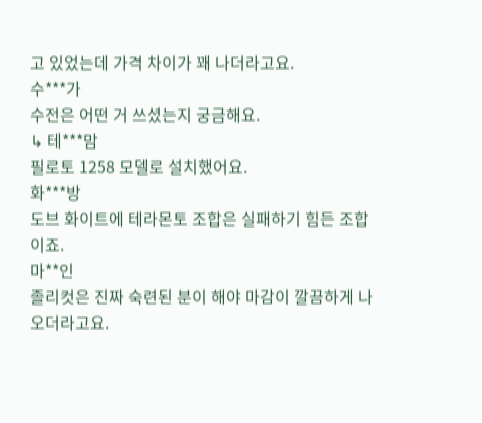고 있었는데 가격 차이가 꽤 나더라고요.
수***가
수전은 어떤 거 쓰셨는지 궁금해요.
↳ 테***맘
필로토 1258 모델로 설치했어요.
화***방
도브 화이트에 테라몬토 조합은 실패하기 힘든 조합이죠.
마**인
졸리컷은 진짜 숙련된 분이 해야 마감이 깔끔하게 나오더라고요.